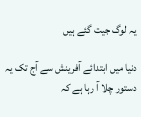یہ لوگ جیت گئے ہیں

دنیا میں ابتدائے آفرینش سے آج تک یہ دستور چلا آ رہا ہے کہ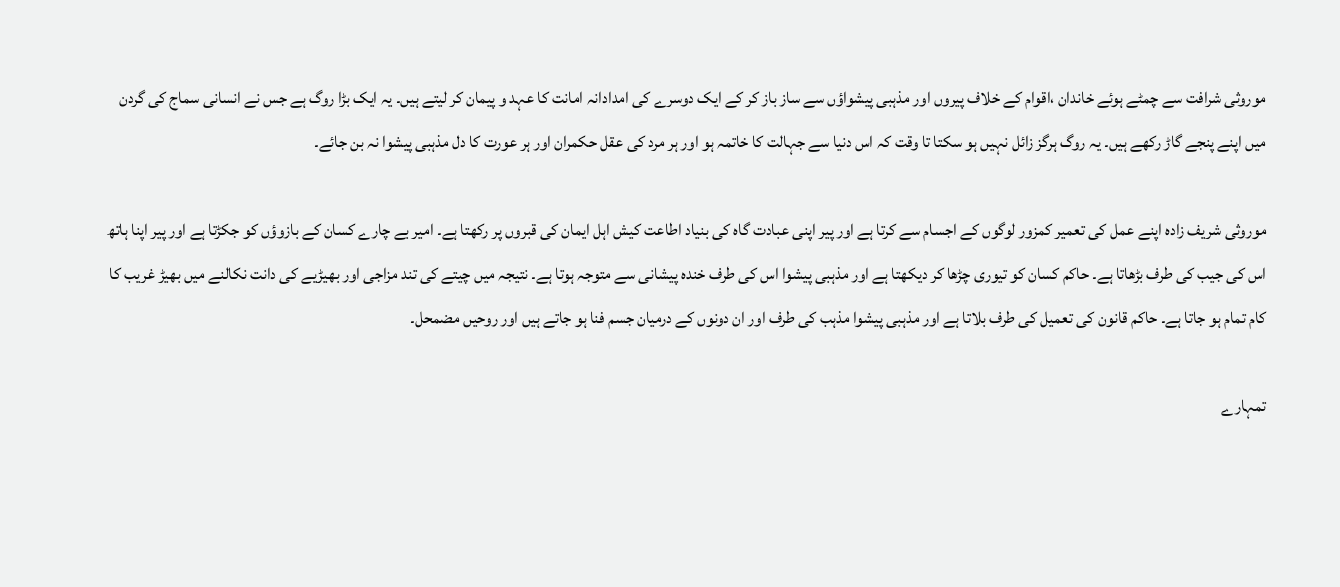موروثی شرافت سے چمٹے ہوئے خاندان ،اقوام کے خلاف پیروں اور مذہبی پیشواؤں سے ساز باز کر کے ایک دوسرے کی امدادانہ امانت کا عہد و پیمان کر لیتے ہیں۔ یہ ایک بڑا روگ ہے جس نے انسانی سماج کی گردن میں اپنے پنجے گاڑ رکھے ہیں۔ یہ روگ ہرگز زائل نہیں ہو سکتا تا وقت کہ اس دنیا سے جہالت کا خاتمہ ہو اور ہر مرد کی عقل حکمران اور ہر عورت کا دل مذہبی پیشوا نہ بن جائے۔

موروثی شریف زادہ اپنے عمل کی تعمیر کمزور لوگوں کے اجسام سے کرتا ہے اور پیر اپنی عبادت گاہ کی بنیاد اطاعت کیش اہل ایمان کی قبروں پر رکھتا ہے۔ امیر بے چارے کسان کے بازوؤں کو جکڑتا ہے اور پیر اپنا ہاتھ اس کی جیب کی طرف بڑھاتا ہے۔ حاکم کسان کو تیوری چڑھا کر دیکھتا ہے اور مذہبی پیشوا اس کی طرف خندہ پیشانی سے متوجہ ہوتا ہے۔ نتیجہ میں چیتے کی تند مزاجی اور بھیڑیے کی دانت نکالنے میں بھیڑ غریب کا کام تمام ہو جاتا ہے۔ حاکم قانون کی تعمیل کی طرف بلاتا ہے اور مذہبی پیشوا مذہب کی طرف اور ان دونوں کے درمیان جسم فنا ہو جاتے ہیں اور روحیں مضمحل۔

تمہارے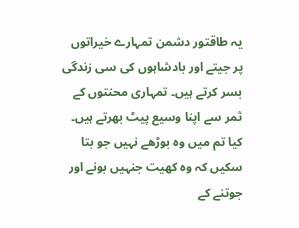یہ طاقتور دشمن تمہارے خیراتوں پر جیتے اور بادشاہوں کی سی زندگی بسر کرتے ہیں۔ تمہاری محنتوں کے ثمر سے اپنا وسیع پیٹ بھرتے ہیں۔ کیا تم میں وہ بوڑھے نہیں جو بتا سکیں کہ وہ کھیت جنہیں بونے اور جوتنے کے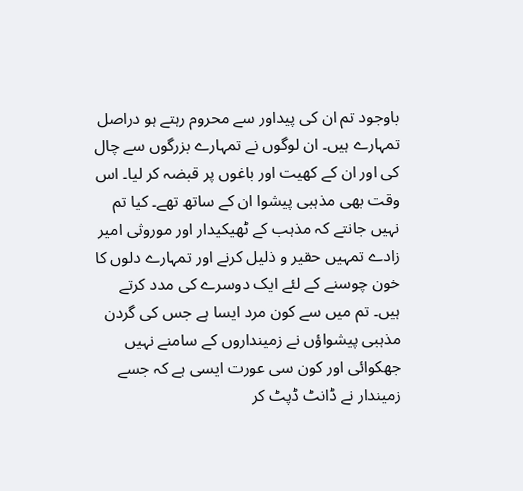باوجود تم ان کی پیداور سے محروم رہتے ہو دراصل تمہارے ہیں۔ ان لوگوں نے تمہارے بزرگوں سے چال کی اور ان کے کھیت اور باغوں پر قبضہ کر لیا۔ اس وقت بھی مذہبی پیشوا ان کے ساتھ تھے۔ کیا تم نہیں جانتے کہ مذہب کے ٹھیکیدار اور موروثی امیر زادے تمہیں حقیر و ذلیل کرنے اور تمہارے دلوں کا خون چوسنے کے لئے ایک دوسرے کی مدد کرتے ہیں۔ تم میں سے کون مرد ایسا ہے جس کی گردن مذہبی پیشواؤں نے زمینداروں کے سامنے نہیں جھکوائی اور کون سی عورت ایسی ہے کہ جسے زمیندار نے ڈانٹ ڈپٹ کر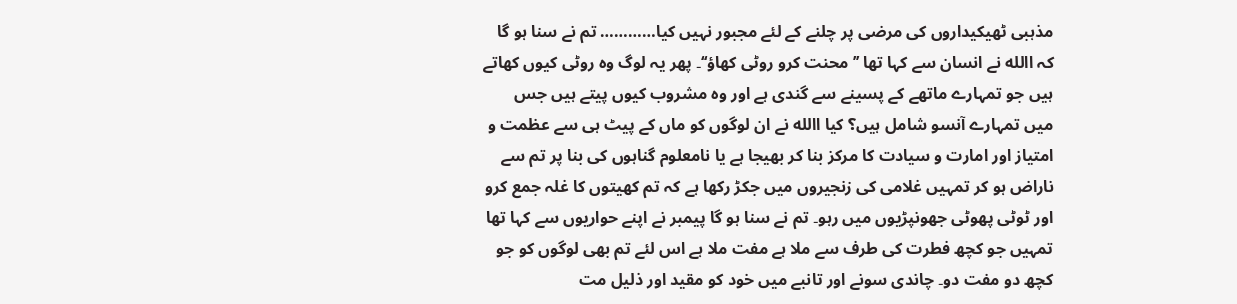مذہبی ٹھیکیداروں کی مرضی پر چلنے کے لئے مجبور نہیں کیا………… تم نے سنا ہو گا کہ االله نے انسان سے کہا تھا ’’محنت کرو روٹی کھاؤ‘‘۔ پھر یہ لوگ وہ روٹی کیوں کھاتے ہیں جو تمہارے ماتھے کے پسینے سے گندی ہے اور وہ مشروب کیوں پیتے ہیں جس میں تمہارے آنسو شامل ہیں؟ کیا االله نے ان لوگوں کو ماں کے پیٹ ہی سے عظمت و امتیاز اور امارت و سیادت کا مرکز بنا کر بھیجا ہے یا نامعلوم گناہوں کی بنا پر تم سے ناراض ہو کر تمہیں غلامی کی زنجیروں میں جکڑ رکھا ہے کہ تم کھیتوں کا غلہ جمع کرو اور ٹوٹی پھوٹی جھونپڑیوں میں رہو۔ تم نے سنا ہو گا پیمبر نے اپنے حواریوں سے کہا تھا تمہیں جو کچھ فطرت کی طرف سے ملا ہے مفت ملا ہے اس لئے تم بھی لوگوں کو جو کچھ دو مفت دو۔ چاندی سونے اور تانبے میں خود کو مقید اور ذلیل مت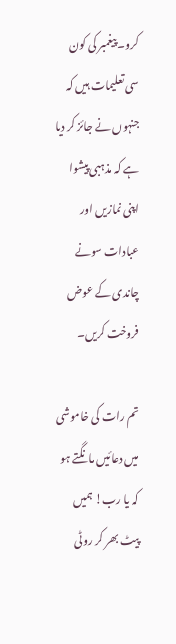کرو۔ پیغمبر کی کون سی تعلیمات ہیں کہ جنہوں نے جائز کر دیا ہے کہ مذہبی پیشوا اپنی نمازیں اور عبادات سونے چاندی کے عوض فروخت کریں۔

تم رات کی خاموشی میں دعائیں مانگتے ہو کہ یا رب! ہمیں پیٹ بھر کر روٹی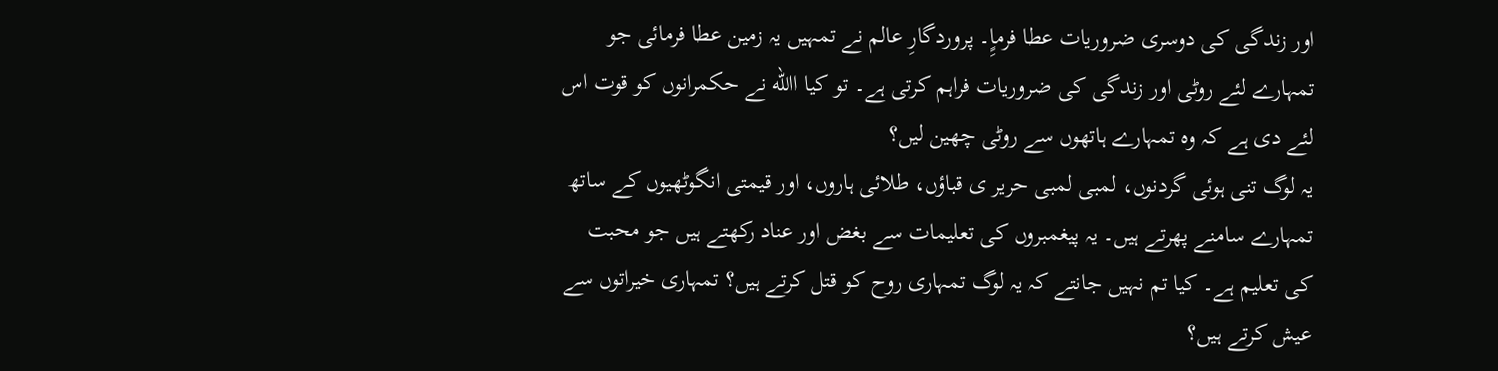اور زندگی کی دوسری ضروریات عطا فرماٍِ۔ پروردگارِ عالم نے تمہیں یہ زمین عطا فرمائی جو تمہارے لئے روٹی اور زندگی کی ضروریات فراہم کرتی ہے۔ تو کیا االله نے حکمرانوں کو قوت اس لئے دی ہے کہ وہ تمہارے ہاتھوں سے روٹی چھین لیں؟
یہ لوگ تنی ہوئی گردنوں، لمبی لمبی حریر ی قباؤں، طلائی ہاروں، اور قیمتی انگوٹھیوں کے ساتھ تمہارے سامنے پھرتے ہیں۔ یہ پیغمبروں کی تعلیمات سے بغض اور عناد رکھتے ہیں جو محبت کی تعلیم ہے۔ کیا تم نہیں جانتے کہ یہ لوگ تمہاری روح کو قتل کرتے ہیں؟ تمہاری خیراتوں سے عیش کرتے ہیں؟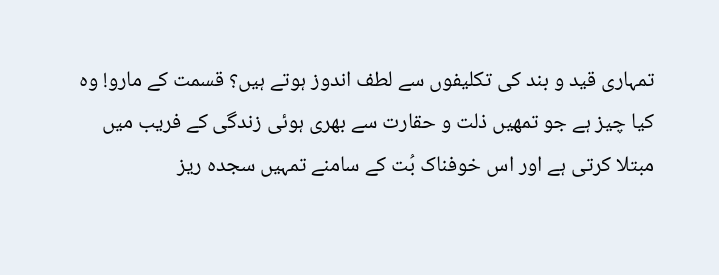تمہاری قید و بند کی تکلیفوں سے لطف اندوز ہوتے ہیں؟ قسمت کے مارو! وہ کیا چیز ہے جو تمھیں ذلت و حقارت سے بھری ہوئی زندگی کے فریب میں مبتلا کرتی ہے اور اس خوفناک بُت کے سامنے تمہیں سجدہ ریز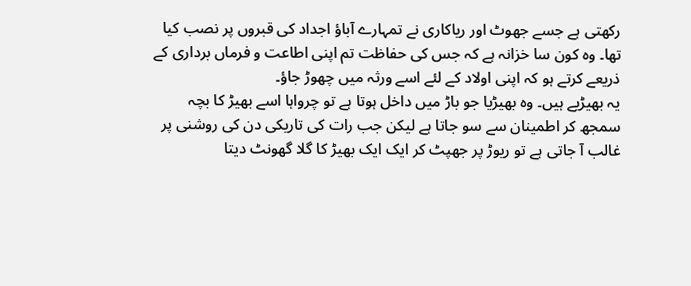رکھتی ہے جسے جھوٹ اور ریاکاری نے تمہارے آباؤ اجداد کی قبروں پر نصب کیا تھا۔ وہ کون سا خزانہ ہے کہ جس کی حفاظت تم اپنی اطاعت و فرماں برداری کے ذریعے کرتے ہو کہ اپنی اولاد کے لئے اسے ورثہ میں چھوڑ جاؤ۔
یہ بھیڑیے ہیں۔ وہ بھیڑیا جو باڑ میں داخل ہوتا ہے تو چرواہا اسے بھیڑ کا بچہ سمجھ کر اطمینان سے سو جاتا ہے لیکن جب رات کی تاریکی دن کی روشنی پر غالب آ جاتی ہے تو ریوڑ پر جھپٹ کر ایک ایک بھیڑ کا گلا گھونٹ دیتا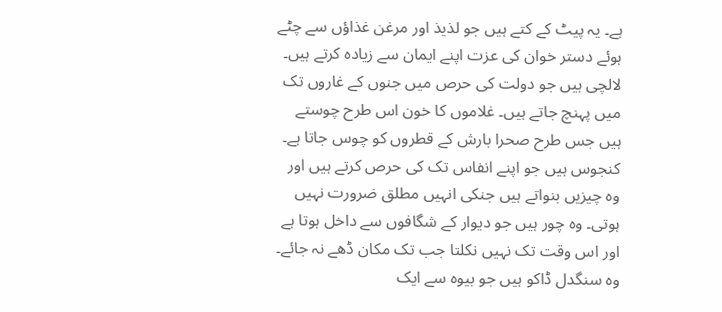ہے۔ یہ پیٹ کے کتے ہیں جو لذیذ اور مرغن غذاؤں سے چٹے ہوئے دستر خوان کی عزت اپنے ایمان سے زیادہ کرتے ہیں۔ لالچی ہیں جو دولت کی حرص میں جنوں کے غاروں تک میں پہنچ جاتے ہیں۔ غلاموں کا خون اس طرح چوستے ہیں جس طرح صحرا بارش کے قطروں کو چوس جاتا ہے۔ کنجوس ہیں جو اپنے انفاس تک کی حرص کرتے ہیں اور وہ چیزیں بنواتے ہیں جنکی انہیں مطلق ضرورت نہیں ہوتی۔ وہ چور ہیں جو دیوار کے شگافوں سے داخل ہوتا ہے اور اس وقت تک نہیں نکلتا جب تک مکان ڈھے نہ جائے۔ وہ سنگدل ڈاکو ہیں جو بیوہ سے ایک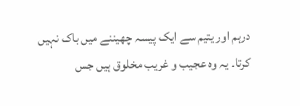درہم اور یتیم سے ایک پیسہ چھیننے میں باک نہیں کرتا۔ یہ وہ عجیب و غریب مخلوق ہیں جس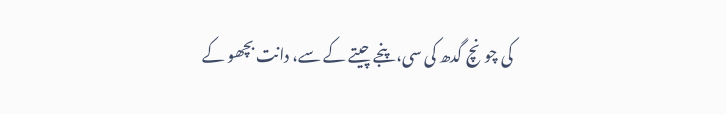کی چونچ گدھ کی سی، پنجے چیتے کے سے، دانت بچھو کے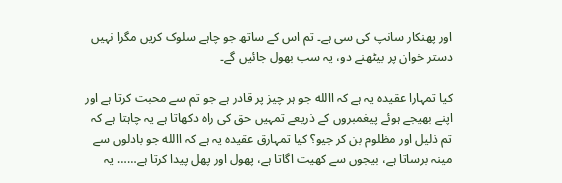اور پھنکار سانپ کی سی ہے۔ تم اس کے ساتھ جو چاہے سلوک کریں مگرا نہیں دستر خوان پر بیٹھنے دو، یہ سب بھول جائیں گے۔

کیا تمہارا عقیدہ یہ ہے کہ االله جو ہر چیز پر قادر ہے جو تم سے محبت کرتا ہے اور اپنے بھیجے ہوئے پیغمبروں کے ذریعے تمہیں حق کی راہ دکھاتا ہے یہ چاہتا ہے کہ تم ذلیل اور مظلوم بن کر جیو؟ کیا تمہارق عقیدہ یہ ہے کہ االله جو بادلوں سے مینہ برساتا ہے، بیجوں سے کھیت اگاتا ہے، پھول اور پھل پیدا کرتا ہے…… یہ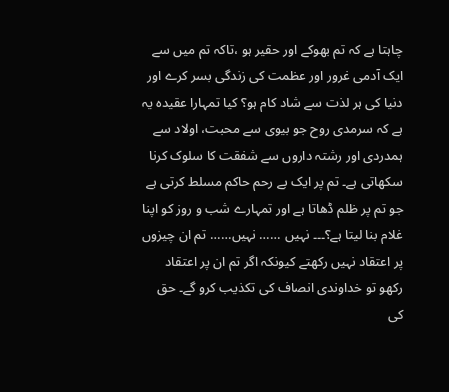چاہتا ہے کہ تم بھوکے اور حقیر ہو ،تاکہ تم میں سے ایک آدمی غرور اور عظمت کی زندگی بسر کرے اور دنیا کی ہر لذت سے شاد کام ہو؟ کیا تمہارا عقیدہ یہ ہے کہ سرمدی روح جو بیوی سے محبت، اولاد سے ہمدردی اور رشتہ داروں سے شفقت کا سلوک کرنا سکھاتی ہے۔ تم پر ایک بے رحم حاکم مسلط کرتی ہے جو تم پر ظلم ڈھاتا ہے اور تمہارے شب و روز کو اپنا غلام بنا لیتا ہے؟۔۔۔ نہیں …… نہیں…… تم ان چیزوں پر اعتقاد نہیں رکھتے کیونکہ اگر تم ان پر اعتقاد رکھو تو خداوندی انصاف کی تکذیب کرو گے۔ حق کی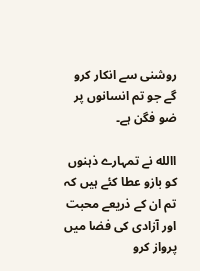روشنی سے انکار کرو گے جو تم انسانوں پر ضو فگن ہے۔

االله نے تمہارے ذہنوں کو بازو عطا کئے ہیں کہ تم ان کے ذریعے محبت اور آزادی کی فضا میں پرواز کرو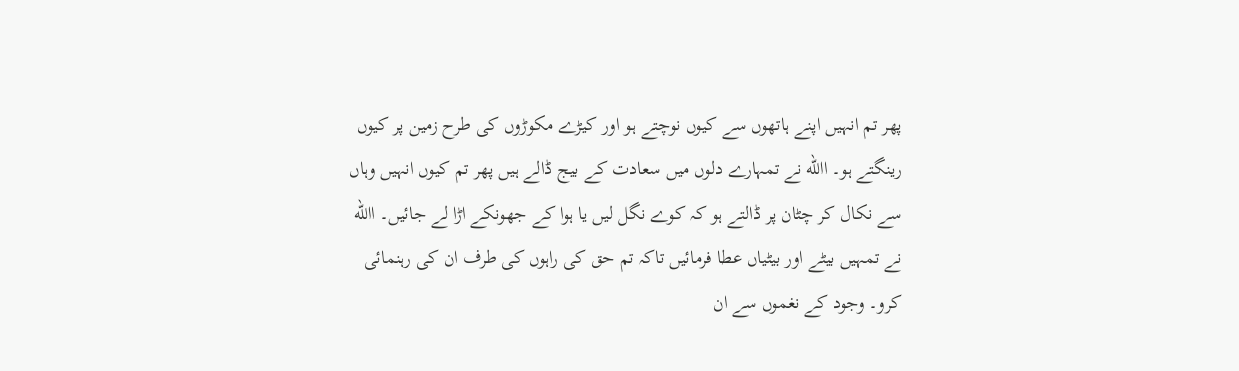پھر تم انہیں اپنے ہاتھوں سے کیوں نوچتے ہو اور کیڑے مکوڑوں کی طرح زمین پر کیوں رینگتے ہو۔ االله نے تمہارے دلوں میں سعادت کے بیج ڈالے ہیں پھر تم کیوں انہیں وہاں سے نکال کر چٹان پر ڈالتے ہو کہ کوے نگل لیں یا ہوا کے جھونکے اڑا لے جائیں۔ االله نے تمہیں بیٹے اور بیٹیاں عطا فرمائیں تاکہ تم حق کی راہوں کی طرف ان کی رہنمائی کرو۔ وجود کے نغموں سے ان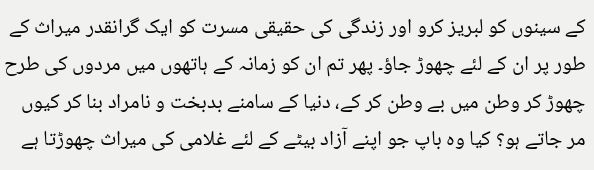کے سینوں کو لبریز کرو اور زندگی کی حقیقی مسرت کو ایک گرانقدر میراث کے طور پر ان کے لئے چھوڑ جاؤ۔ پھر تم ان کو زمانہ کے ہاتھوں میں مردوں کی طرح چھوڑ کر وطن میں بے وطن کر کے، دنیا کے سامنے بدبخت و نامراد بنا کر کیوں مر جاتے ہو؟ کیا وہ باپ جو اپنے آزاد بیٹے کے لئے غلامی کی میراث چھوڑتا ہے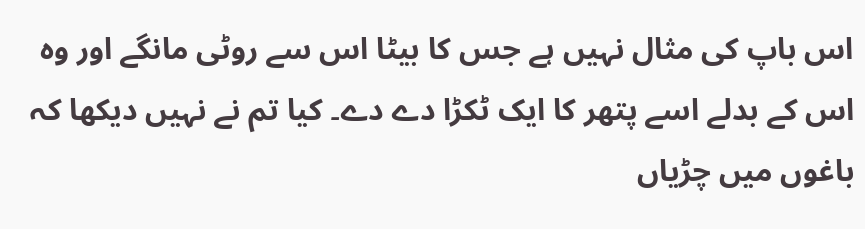اس باپ کی مثال نہیں ہے جس کا بیٹا اس سے روٹی مانگے اور وہ اس کے بدلے اسے پتھر کا ایک ٹکڑا دے دے۔ کیا تم نے نہیں دیکھا کہ باغوں میں چڑیاں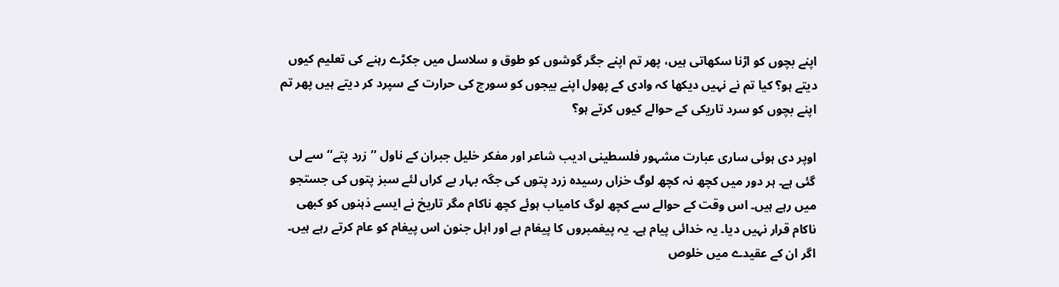اپنے بچوں کو اڑنا سکھاتی ہیں، پھر تم اپنے جگر گوشوں کو طوق و سلاسل میں جکڑے رہنے کی تعلیم کیوں دیتے ہو؟ کیا تم نے نہیں دیکھا کہ وادی کے پھول اپنے بیجوں کو سورج کی حرارت کے سپرد کر دیتے ہیں پھر تم اپنے بچوں کو سرد تاریکی کے حوالے کیوں کرتے ہو؟

اوپر دی ہوئی ساری عبارت مشہور فلسطینی ادیب شاعر اور مفکر خلیل جبران کے ناول ’’زرد پتے‘‘ سے لی گئی ہے۔ ہر دور میں کچھ نہ کچھ لوگ خزاں رسیدہ زرد پتوں کی جگہ بہار بے کراں لئے سبز پتوں کی جستجو میں رہے ہیں۔ اس وقت کے حوالے سے کچھ لوگ کامیاب ہوئے کچھ ناکام مگر تاریخ نے ایسے ذہنوں کو کبھی ناکام قرار نہیں دیا۔ یہ خدائی پیام ہے۔ یہ پیغمبروں کا پیغام ہے اور اہل جنون اس پیغام کو عام کرتے رہے ہیں۔ اگر ان کے عقیدے میں خلوص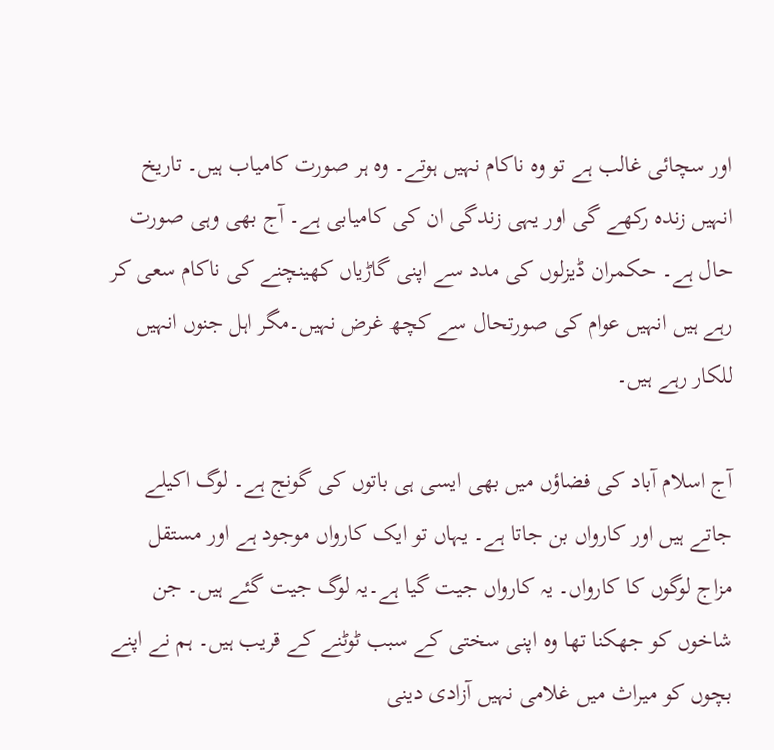اور سچائی غالب ہے تو وہ ناکام نہیں ہوتے۔ وہ ہر صورت کامیاب ہیں۔ تاریخ انہیں زندہ رکھے گی اور یہی زندگی ان کی کامیابی ہے۔ آج بھی وہی صورت حال ہے۔ حکمران ڈیزلوں کی مدد سے اپنی گاڑیاں کھینچنے کی ناکام سعی کر رہے ہیں انہیں عوام کی صورتحال سے کچھ غرض نہیں۔مگر اہل جنوں انہیں للکار رہے ہیں۔

آج اسلام آباد کی فضاؤں میں بھی ایسی ہی باتوں کی گونج ہے۔ لوگ اکیلے جاتے ہیں اور کارواں بن جاتا ہے۔ یہاں تو ایک کارواں موجود ہے اور مستقل مزاج لوگوں کا کارواں۔ یہ کارواں جیت گیا ہے۔یہ لوگ جیت گئے ہیں۔ جن شاخوں کو جھکنا تھا وہ اپنی سختی کے سبب ٹوٹنے کے قریب ہیں۔ ہم نے اپنے بچوں کو میراث میں غلامی نہیں آزادی دینی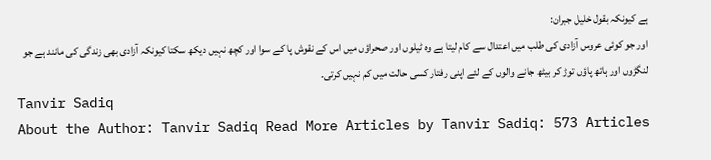ہے کیونکہ بقول خلیل جبران:
اور جو کوئی عروس آزادی کی طلب میں اعتدال سے کام لیتا ہے وہ ٹیلوں اور صحراؤں میں اس کے نقوش پا کے سوا اور کچھ نہیں دیکھ سکتا کیونکہ آزادی بھی زندگی کی مانند ہے جو لنگڑوں اور ہاتھ پاؤں توڑ کر بیٹھ جانے والوں کے لئے اپنی رفتار کسی حالت میں کم نہیں کرتی۔
Tanvir Sadiq
About the Author: Tanvir Sadiq Read More Articles by Tanvir Sadiq: 573 Articles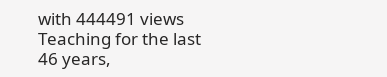with 444491 views Teaching for the last 46 years,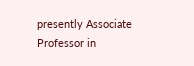presently Associate Professor in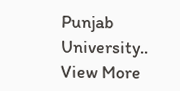Punjab University.. View More